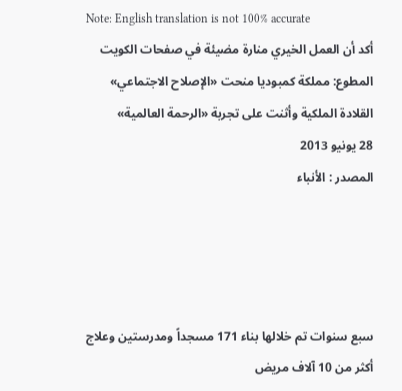Note: English translation is not 100% accurate
أكد أن العمل الخيري منارة مضيئة في صفحات الكويت
المطوع: مملكة كمبوديا منحت «الإصلاح الاجتماعي» القلادة الملكية وأثنت على تجربة «الرحمة العالمية»
28 يونيو 2013
المصدر : الأنباء




سبع سنوات تم خلالها بناء 171 مسجداً ومدرستين وعلاج أكثر من 10 آلاف مريض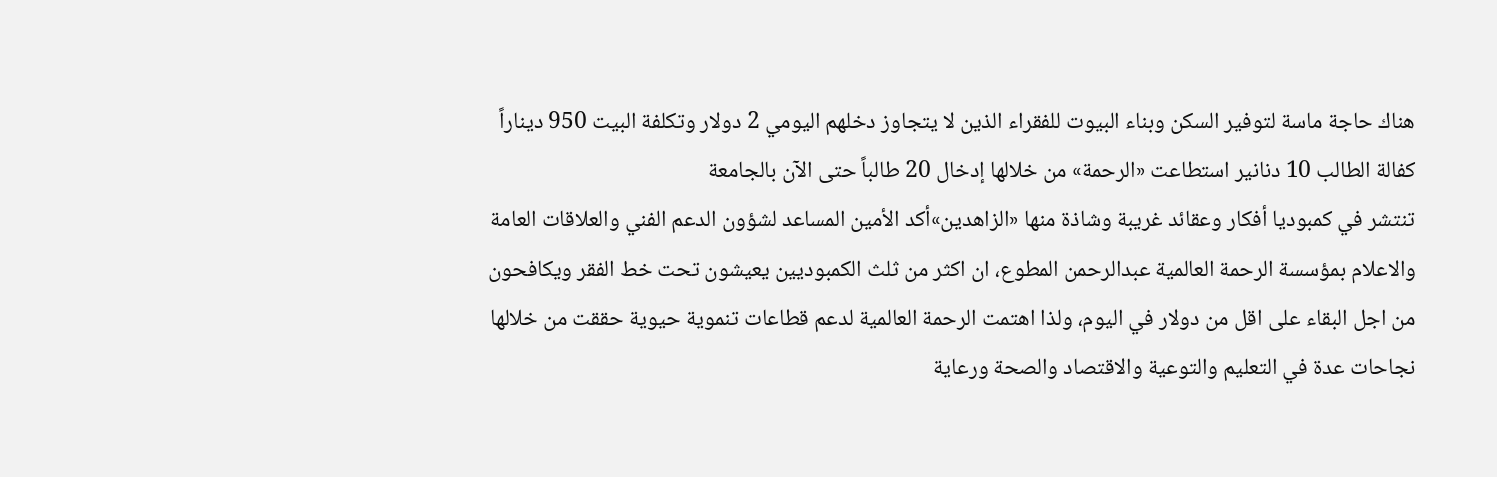هناك حاجة ماسة لتوفير السكن وبناء البيوت للفقراء الذين لا يتجاوز دخلهم اليومي 2 دولار وتكلفة البيت 950 ديناراً
كفالة الطالب 10 دنانير استطاعت «الرحمة» من خلالها إدخال 20 طالباً حتى الآن بالجامعة
تنتشر في كمبوديا أفكار وعقائد غريبة وشاذة منها «الزاهدين»أكد الأمين المساعد لشؤون الدعم الفني والعلاقات العامة والاعلام بمؤسسة الرحمة العالمية عبدالرحمن المطوع، ان اكثر من ثلث الكمبوديين يعيشون تحت خط الفقر ويكافحون من اجل البقاء على اقل من دولار في اليوم، ولذا اهتمت الرحمة العالمية لدعم قطاعات تنموية حيوية حققت من خلالها نجاحات عدة في التعليم والتوعية والاقتصاد والصحة ورعاية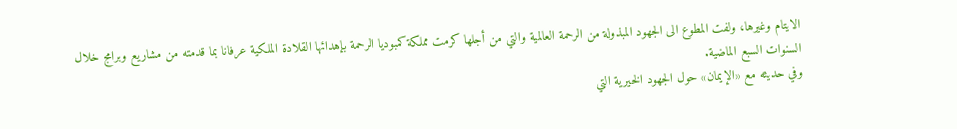الايتام وغيرها، ولفت المطوع الى الجهود المبذولة من الرحمة العالمية والتي من أجلها كرمت مملكة كمبوديا الرحمة بإهدائها القلادة الملكية عرفانا بما قدمته من مشاريع وبرامج خلال السنوات السبع الماضية.
وفي حديثه مع «الإيمان» حول الجهود الخيرية التي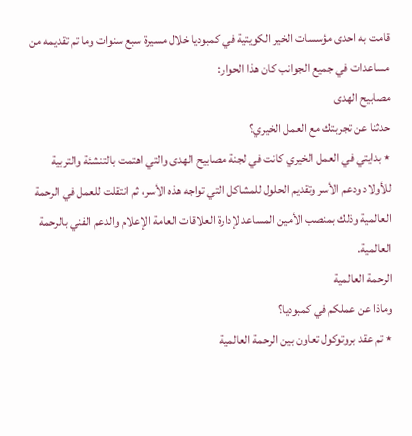قامت به احدى مؤسسات الخير الكويتية في كمبوديا خلال مسيرة سبع سنوات وما تم تقديمه من مساعدات في جميع الجوانب كان هذا الحوار:
مصابيح الهدى
حدثنا عن تجربتك مع العمل الخيري؟
٭ بدايتي في العمل الخيري كانت في لجنة مصابيح الهدى والتي اهتمت بالتنشئة والتربية للأولاد ودعم الأسر وتقديم الحلول للمشاكل التي تواجه هذه الأسر، ثم انتقلت للعمل في الرحمة العالمية وذلك بمنصب الأمين المساعد لإدارة العلاقات العامة الإعلام والدعم الفني بالرحمة العالمية.
الرحمة العالمية
وماذا عن عملكم في كمبوديا؟
٭ تم عقد بروتوكول تعاون بين الرحمة العالمية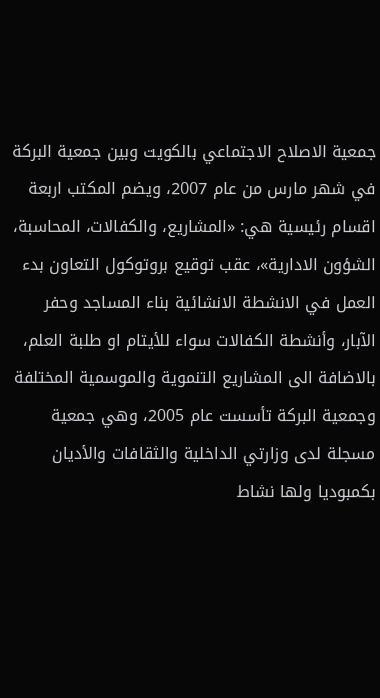جمعية الاصلاح الاجتماعي بالكويت وبين جمعية البركة في شهر مارس من عام 2007، ويضم المكتب اربعة اقسام رئيسية هي: «المشاريع، والكفالات، المحاسبة، الشؤون الادارية»، عقب توقيع بروتوكول التعاون بدء العمل في الانشطة الانشائية بناء المساجد وحفر الآبار، وأنشطة الكفالات سواء للأيتام او طلبة العلم، بالاضافة الى المشاريع التنموية والموسمية المختلفة وجمعية البركة تأسست عام 2005، وهي جمعية مسجلة لدى وزارتي الداخلية والثقافات والأديان بكمبوديا ولها نشاط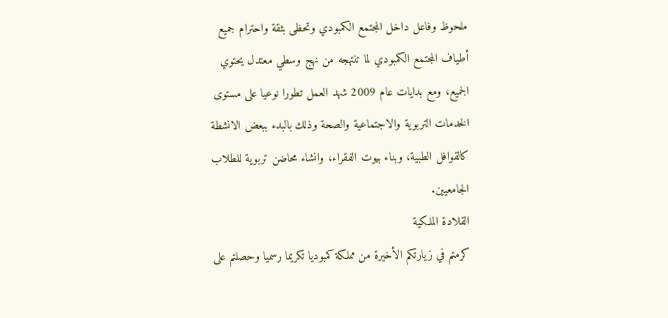ملحوظ وفاعل داخل المجتمع الكمبودي وتحظى بثقة واحترام جميع أطياف المجتمع الكمبودي لما تنتهجه من نهج وسطي معتدل يحتوي الجميع، ومع بدايات عام 2009 شهد العمل تطورا نوعيا على مستوى الخدمات التربوية والاجتماعية والصحة وذلك بالبدء ببعض الانشطة كالقوافل الطبية، وبناء بيوت الفقراء، وانشاء محاضن تربوية للطلاب الجامعيين.
القلادة الملكية
كرمتم في زيارتكم الأخيرة من مملكة كمبوديا تكريما رسميا وحصلتم على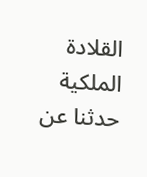القلادة الملكية حدثنا عن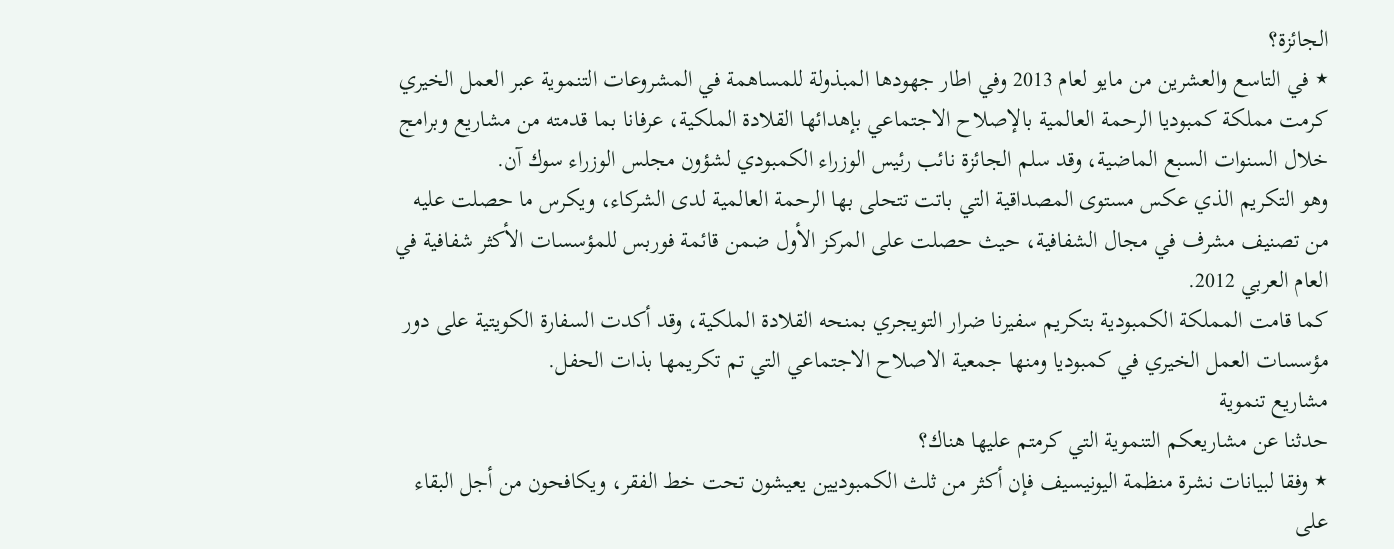الجائزة؟
٭ في التاسع والعشرين من مايو لعام 2013 وفي اطار جهودها المبذولة للمساهمة في المشروعات التنموية عبر العمل الخيري كرمت مملكة كمبوديا الرحمة العالمية بالإصلاح الاجتماعي بإهدائها القلادة الملكية، عرفانا بما قدمته من مشاريع وبرامج خلال السنوات السبع الماضية، وقد سلم الجائزة نائب رئيس الوزراء الكمبودي لشؤون مجلس الوزراء سوك آن.
وهو التكريم الذي عكس مستوى المصداقية التي باتت تتحلى بها الرحمة العالمية لدى الشركاء، ويكرس ما حصلت عليه من تصنيف مشرف في مجال الشفافية، حيث حصلت على المركز الأول ضمن قائمة فوربس للمؤسسات الأكثر شفافية في العام العربي 2012.
كما قامت المملكة الكمبودية بتكريم سفيرنا ضرار التويجري بمنحه القلادة الملكية، وقد أكدت السفارة الكويتية على دور مؤسسات العمل الخيري في كمبوديا ومنها جمعية الاصلاح الاجتماعي التي تم تكريمها بذات الحفل.
مشاريع تنموية
حدثنا عن مشاريعكم التنموية التي كرمتم عليها هناك؟
٭ وفقا لبيانات نشرة منظمة اليونيسيف فإن أكثر من ثلث الكمبوديين يعيشون تحت خط الفقر، ويكافحون من أجل البقاء على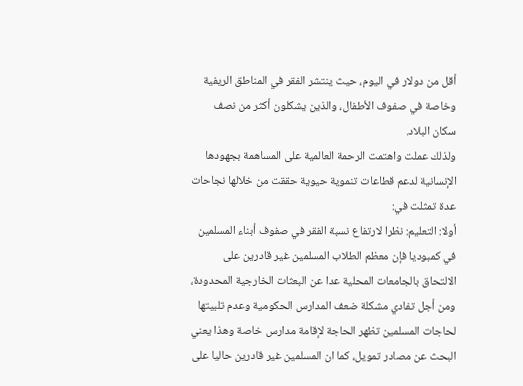أقل من دولار في اليوم، حيث ينتشر الفقر في المناطق الريفية وخاصة في صفوف الأطفال، والذين يشكلون أكثر من نصف سكان البلاد.
ولذلك عملت واهتمت الرحمة العالمية على المساهمة بجهودها الإنسانية لدعم قطاعات تنموية حيوية حققت من خلالها نجاحات عدة تمثلت في:
أولا: التعليم: نظرا لارتفاع نسبة الفقر في صفوف أبناء المسلمين في كمبوديا فإن معظم الطلاب المسلمين غير قادرين على الالتحاق بالجامعات المحلية عدا عن البعثات الخارجية المحدودة، ومن أجل تفادي مشكلة ضعف المدارس الحكومية وعدم تلبيتها لحاجات المسلمين تظهر الحاجة لإقامة مدارس خاصة وهذا يعني البحث عن مصادر تمويل، كما ان المسلمين غير قادرين حاليا على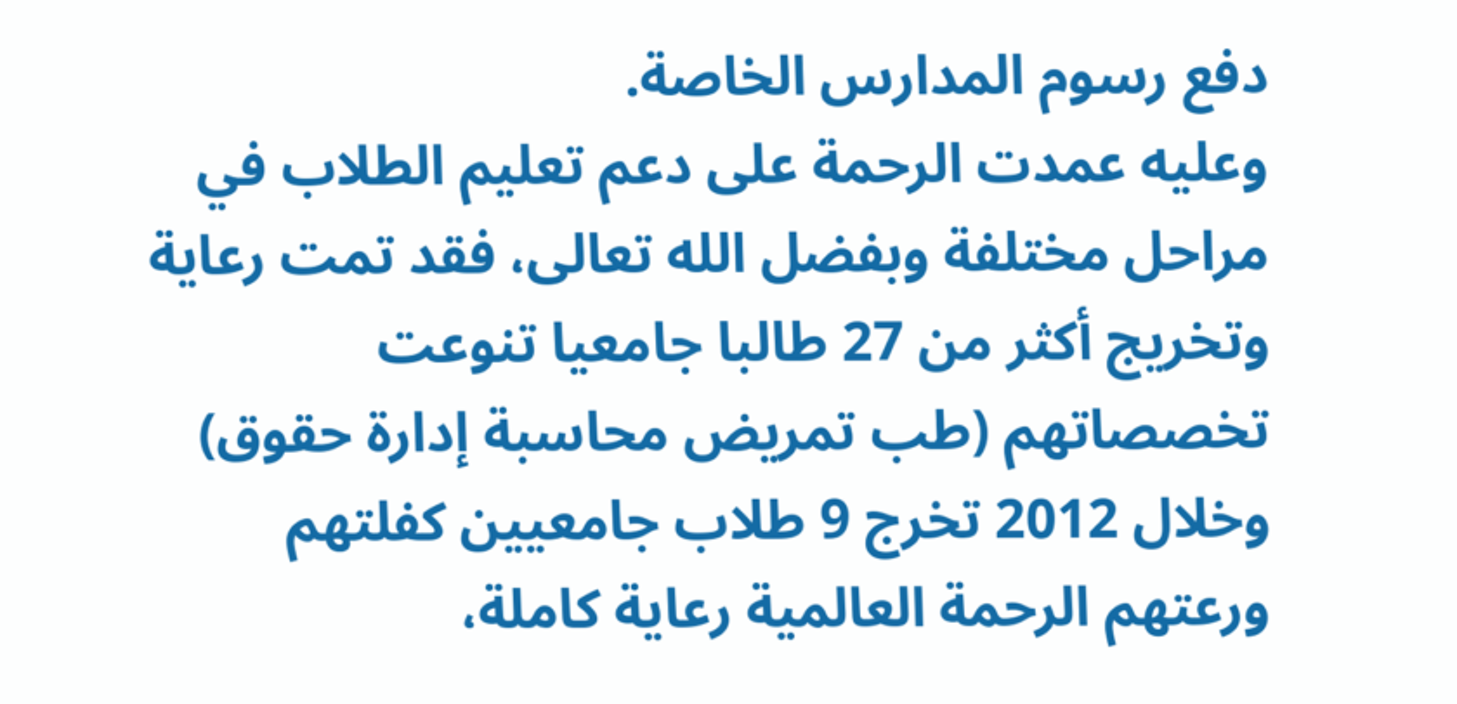دفع رسوم المدارس الخاصة.
وعليه عمدت الرحمة على دعم تعليم الطلاب في مراحل مختلفة وبفضل الله تعالى، فقد تمت رعاية وتخريج أكثر من 27 طالبا جامعيا تنوعت تخصصاتهم (طب تمريض محاسبة إدارة حقوق) وخلال 2012 تخرج 9 طلاب جامعيين كفلتهم ورعتهم الرحمة العالمية رعاية كاملة،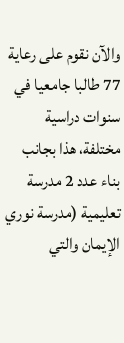والآن نقوم على رعاية 77 طالبا جامعيا في سنوات دراسية مختلفة، هذا بجانب بناء عدد 2 مدرسة تعليمية (مدرسة نوري الإيمان والتي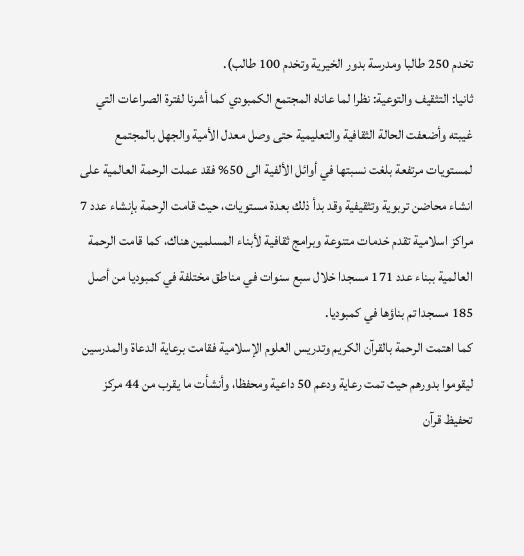تخدم 250 طالبا ومدرسة بدور الخيرية وتخدم 100 طالب).
ثانيا: التثقيف والتوعية: نظرا لما عاناه المجتمع الكمبودي كما أشرنا لفترة الصراعات التي غيبته وأضعفت الحالة الثقافية والتعليمية حتى وصل معدل الأمية والجهل بالمجتمع لمستويات مرتفعة بلغت نسبتها في أوائل الألفية الى 50% فقد عملت الرحمة العالمية على انشاء محاضن تربوية وتثقيفية وقد بدأ ذلك بعدة مستويات، حيث قامت الرحمة بإنشاء عدد 7 مراكز اسلامية تقدم خدمات متنوعة وبرامج ثقافية لأبناء المسلمين هناك، كما قامت الرحمة العالمية ببناء عدد 171 مسجدا خلال سبع سنوات في مناطق مختلفة في كمبوديا من أصل 185 مسجدا تم بناؤها في كمبوديا.
كما اهتمت الرحمة بالقرآن الكريم وتدريس العلوم الإسلامية فقامت برعاية الدعاة والمدرسين ليقوموا بدورهم حيث تمت رعاية ودعم 50 داعية ومحفظا، وأنشأت ما يقرب من 44 مركز تحفيظ قرآن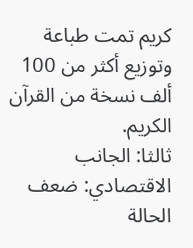كريم تمت طباعة وتوزيع أكثر من 100 ألف نسخة من القرآن الكريم.
ثالثا: الجانب الاقتصادي: ضعف الحالة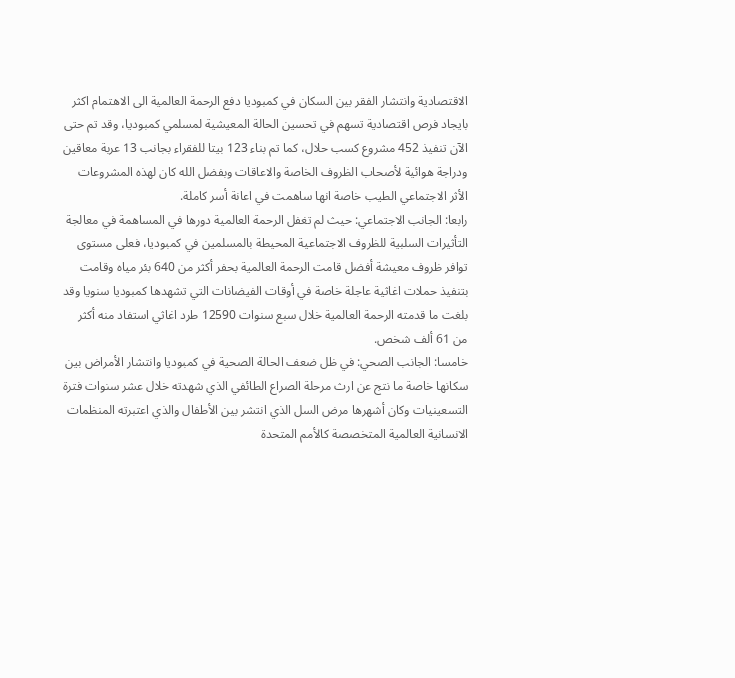الاقتصادية وانتشار الفقر بين السكان في كمبوديا دفع الرحمة العالمية الى الاهتمام اكثر بايجاد فرص اقتصادية تسهم في تحسين الحالة المعيشية لمسلمي كمبوديا، وقد تم حتى الآن تنفيذ 452 مشروع كسب حلال، كما تم بناء 123 بيتا للفقراء بجانب 13 عربة معاقين ودراجة هوائية لأصحاب الظروف الخاصة والاعاقات وبفضل الله كان لهذه المشروعات الأثر الاجتماعي الطيب خاصة انها ساهمت في اعانة أسر كاملة.
رابعا: الجانب الاجتماعي: حيث لم تغفل الرحمة العالمية دورها في المساهمة في معالجة التأثيرات السلبية للظروف الاجتماعية المحيطة بالمسلمين في كمبوديا، فعلى مستوى توافر ظروف معيشة أفضل قامت الرحمة العالمية بحفر أكثر من 640 بئر مياه وقامت بتنفيذ حملات اغاثية عاجلة خاصة في أوقات الفيضانات التي تشهدها كمبوديا سنويا وقد بلغت ما قدمته الرحمة العالمية خلال سبع سنوات 12590 طرد اغاثي استفاد منه أكثر من 61 ألف شخص.
خامسا: الجانب الصحي: في ظل ضعف الحالة الصحية في كمبوديا وانتشار الأمراض بين سكانها خاصة ما نتج عن ارث مرحلة الصراع الطائفي الذي شهدته خلال عشر سنوات فترة التسعينيات وكان أشهرها مرض السل الذي انتشر بين الأطفال والذي اعتبرته المنظمات الانسانية العالمية المتخصصة كالأمم المتحدة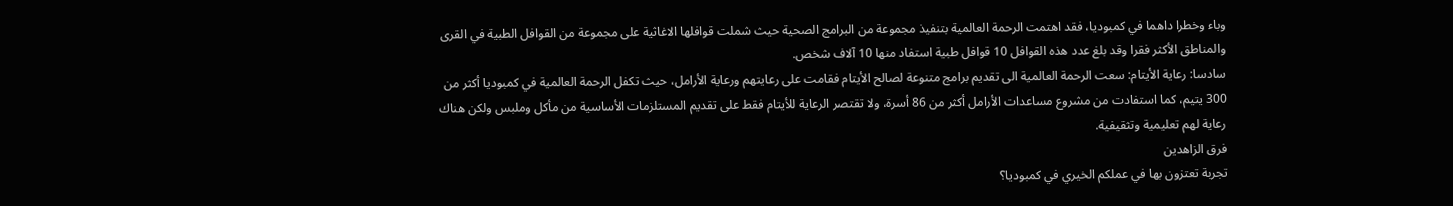وباء وخطرا داهما في كمبوديا، فقد اهتمت الرحمة العالمية بتنفيذ مجموعة من البرامج الصحية حيث شملت قوافلها الاغاثية على مجموعة من القوافل الطبية في القرى والمناطق الأكثر فقرا وقد بلغ عدد هذه القوافل 10 قوافل طبية استفاد منها 10 آلاف شخص.
سادسا: رعاية الأيتام: سعت الرحمة العالمية الى تقديم برامج متنوعة لصالح الأيتام فقامت على رعايتهم ورعاية الأرامل، حيث تكفل الرحمة العالمية في كمبوديا أكثر من 300 يتيم، كما استفادت من مشروع مساعدات الأرامل أكثر من 86 أسرة، ولا تقتصر الرعاية للأيتام فقط على تقديم المستلزمات الأساسية من مأكل وملبس ولكن هناك رعاية لهم تعليمية وتثقيفية.
فرق الزاهدين
تجربة تعتزون بها في عملكم الخيري في كمبوديا؟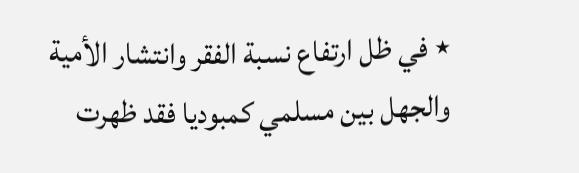٭ في ظل ارتفاع نسبة الفقر وانتشار الأمية والجهل بين مسلمي كمبوديا فقد ظهرت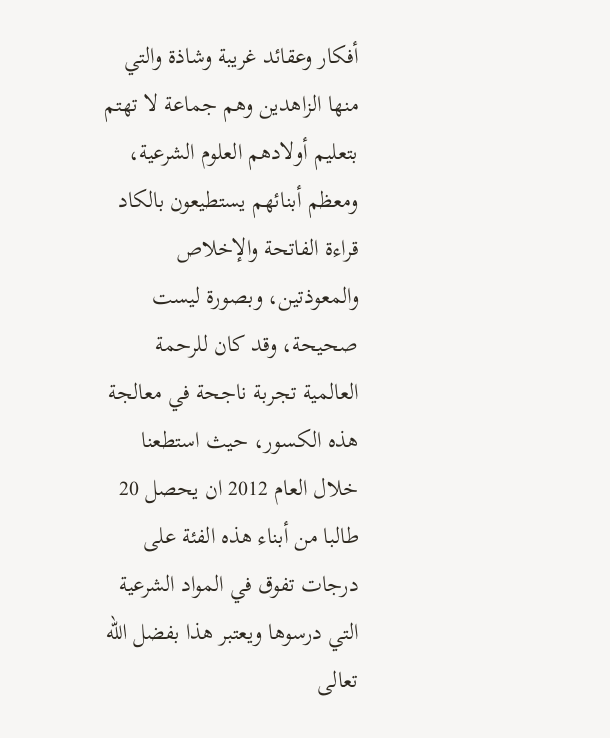أفكار وعقائد غريبة وشاذة والتي منها الزاهدين وهم جماعة لا تهتم بتعليم أولادهم العلوم الشرعية، ومعظم أبنائهم يستطيعون بالكاد قراءة الفاتحة والإخلاص والمعوذتين، وبصورة ليست صحيحة، وقد كان للرحمة العالمية تجربة ناجحة في معالجة هذه الكسور، حيث استطعنا خلال العام 2012 ان يحصل 20 طالبا من أبناء هذه الفئة على درجات تفوق في المواد الشرعية التي درسوها ويعتبر هذا بفضل الله تعالى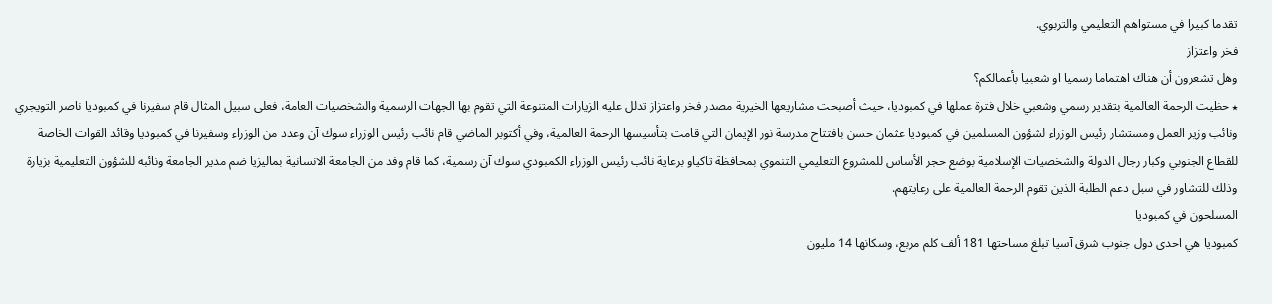تقدما كبيرا في مستواهم التعليمي والتربوي.
فخر واعتزاز
وهل تشعرون أن هناك اهتماما رسميا او شعبيا بأعمالكم؟
٭ حظيت الرحمة العالمية بتقدير رسمي وشعبي خلال فترة عملها في كمبوديا، حيث أصبحت مشاريعها الخيرية مصدر فخر واعتزاز تدلل عليه الزيارات المتنوعة التي تقوم بها الجهات الرسمية والشخصيات العامة، فعلى سبيل المثال قام سفيرنا في كمبوديا ناصر التويجري ونائب وزير العمل ومستشار رئيس الوزراء لشؤون المسلمين في كمبوديا عثمان حسن بافتتاح مدرسة نور الإيمان التي قامت بتأسيسها الرحمة العالمية، وفي أكتوبر الماضي قام نائب رئيس الوزراء سوك آن وعدد من الوزراء وسفيرنا في كمبوديا وقائد القوات الخاصة للقطاع الجنوبي وكبار رجال الدولة والشخصيات الإسلامية بوضع حجر الأساس للمشروع التعليمي التنموي بمحافظة تاكياو برعاية نائب رئيس الوزراء الكمبودي سوك آن رسمية، كما قام وفد من الجامعة الانسانية بماليزيا ضم مدير الجامعة ونائبه للشؤون التعليمية بزيارة وذلك للتشاور في سبل دعم الطلبة الذين تقوم الرحمة العالمية على رعايتهم.
المسلحون في كمبوديا
كمبوديا هي احدى دول جنوب شرق آسيا تبلغ مساحتها 181 ألف كلم مربع، وسكانها 14 مليون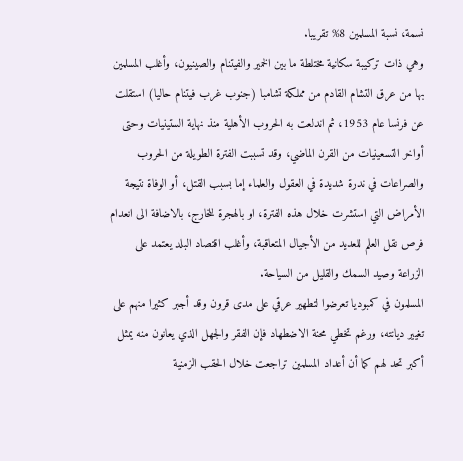نسمة، نسبة المسلمين 8% تقريبا.
وهي ذات تركيبة سكانية مختلطة ما بين الخمير والفيتنام والصينيون، وأغلب المسلمين بها من عرق التشام القادم من مملكة تشامبا (جنوب غرب فيتنام حاليا) استقلت عن فرنسا عام 1953، ثم اندلعت به الحروب الأهلية منذ نهاية الستينيات وحتى أواخر التسعينيات من القرن الماضي، وقد تسببت الفترة الطويلة من الحروب والصراعات في ندرة شديدة في العقول والعلماء إما بسبب القتل، أو الوفاة نتيجة الأمراض التي استشرت خلال هذه الفترة، او بالهجرة للخارج، بالاضافة الى انعدام فرص نقل العلم للعديد من الأجيال المتعاقبة، وأغلب اقتصاد البلد يعتمد على الزراعة وصيد السمك والقليل من السياحة.
المسلمون في كمبوديا تعرضوا لتطهير عرقي على مدى قرون وقد أجبر كثيرا منهم على تغيير ديانته، ورغم تخطي محنة الاضطهاد فإن الفقر والجهل الذي يعانون منه يمثل أكبر تحد لهم كما أن أعداد المسلمين تراجعت خلال الحقب الزمنية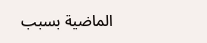الماضية بسبب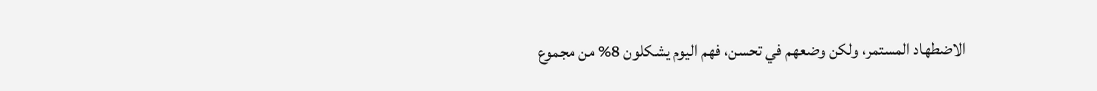الاضطهاد المستمر، ولكن وضعهم في تحسن، فهم اليوم يشكلون 8% من مجموع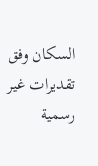السكان وفق تقديرات غير رسمية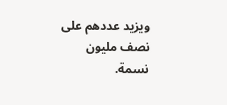ويزيد عددهم على نصف مليون نسمة.